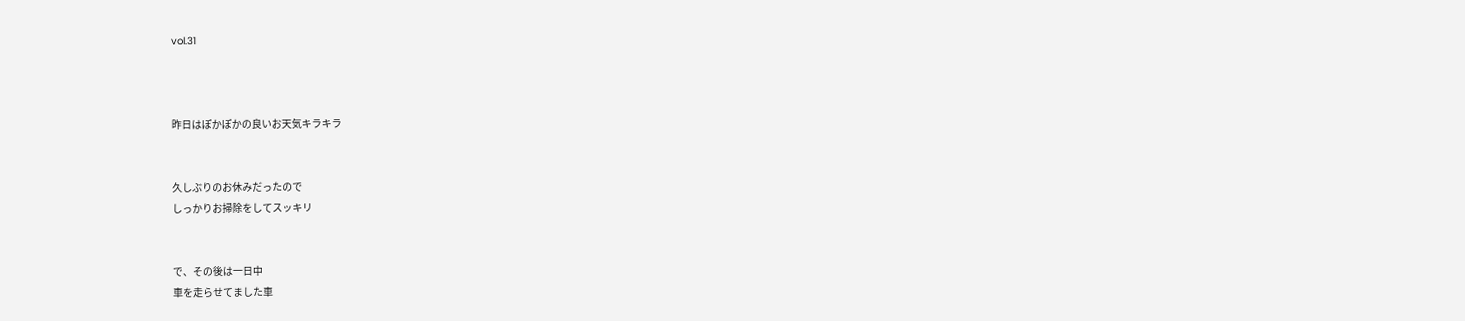vol.31



昨日はぽかぽかの良いお天気キラキラ


久しぶりのお休みだったので
しっかりお掃除をしてスッキリ


で、その後は一日中
車を走らせてました車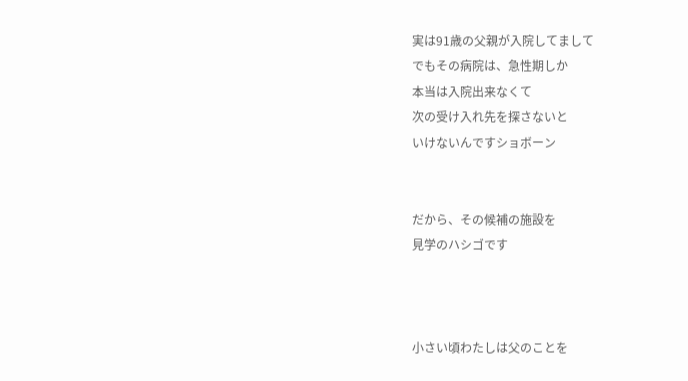実は91歳の父親が入院してまして
でもその病院は、急性期しか
本当は入院出来なくて
次の受け入れ先を探さないと
いけないんですショボーン


だから、その候補の施設を
見学のハシゴです



小さい頃わたしは父のことを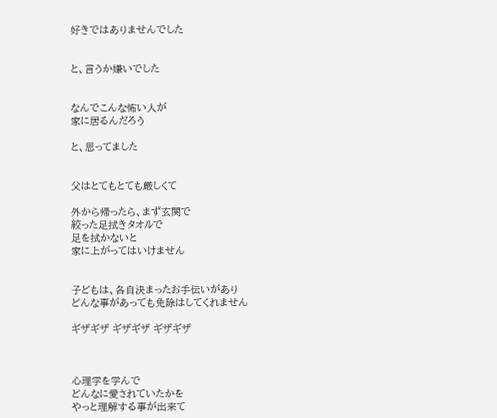好きではありませんでした


と、言うか嫌いでした


なんでこんな怖い人が
家に居るんだろう

と、思ってました


父はとてもとても厳しくて

外から帰ったら、まず玄関で
絞った足拭きタオルで
足を拭かないと
家に上がってはいけません


子どもは、各自決まったお手伝いがあり
どんな事があっても免除はしてくれません

ギザギザ ギザギザ ギザギザ



心理学を学んで
どんなに愛されていたかを
やっと理解する事が出来て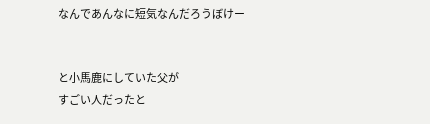なんであんなに短気なんだろうぼけー


と小馬鹿にしていた父が
すごい人だったと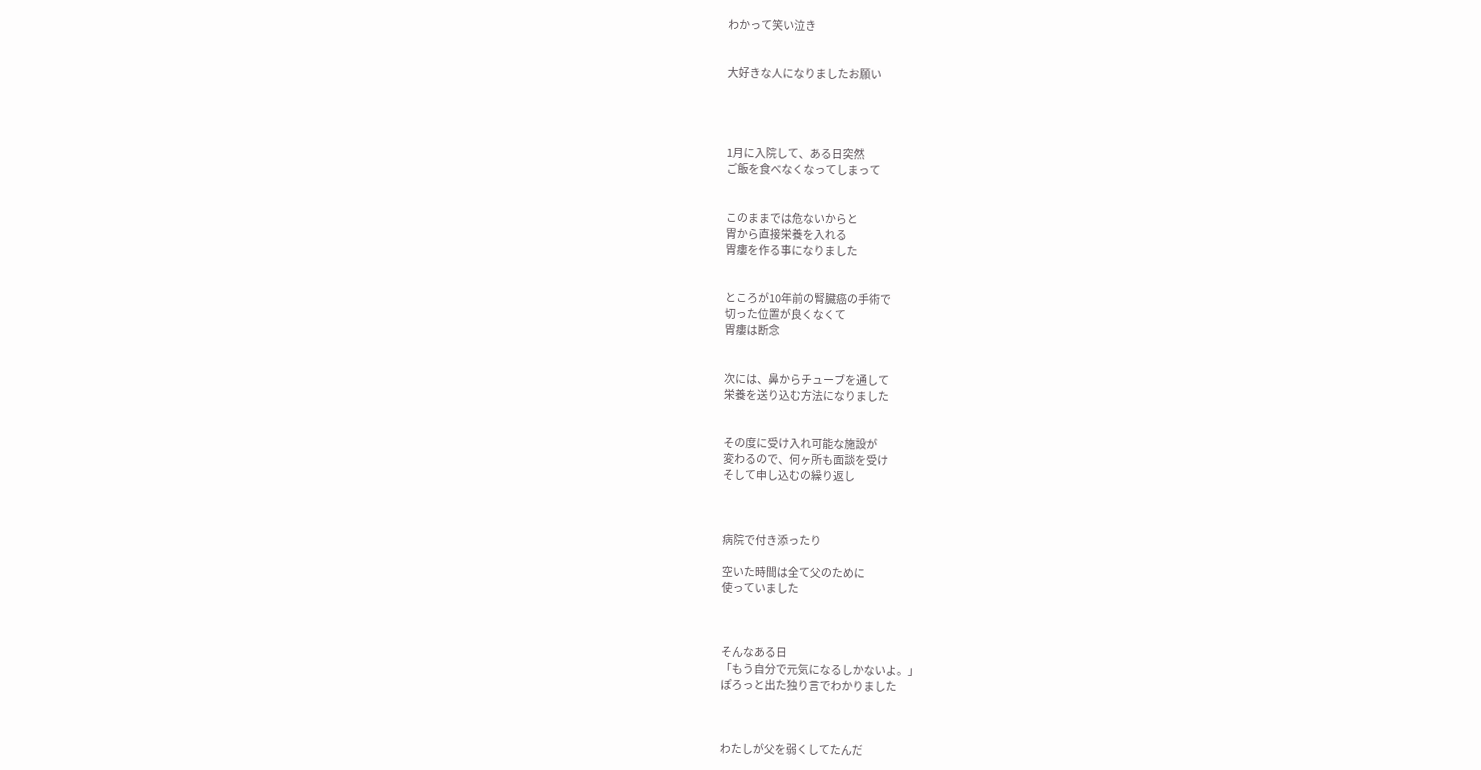わかって笑い泣き


大好きな人になりましたお願い




1月に入院して、ある日突然
ご飯を食べなくなってしまって


このままでは危ないからと
胃から直接栄養を入れる
胃瘻を作る事になりました


ところが10年前の腎臓癌の手術で
切った位置が良くなくて
胃瘻は断念


次には、鼻からチューブを通して
栄養を送り込む方法になりました


その度に受け入れ可能な施設が
変わるので、何ヶ所も面談を受け
そして申し込むの繰り返し



病院で付き添ったり

空いた時間は全て父のために
使っていました



そんなある日
「もう自分で元気になるしかないよ。」
ぽろっと出た独り言でわかりました



わたしが父を弱くしてたんだ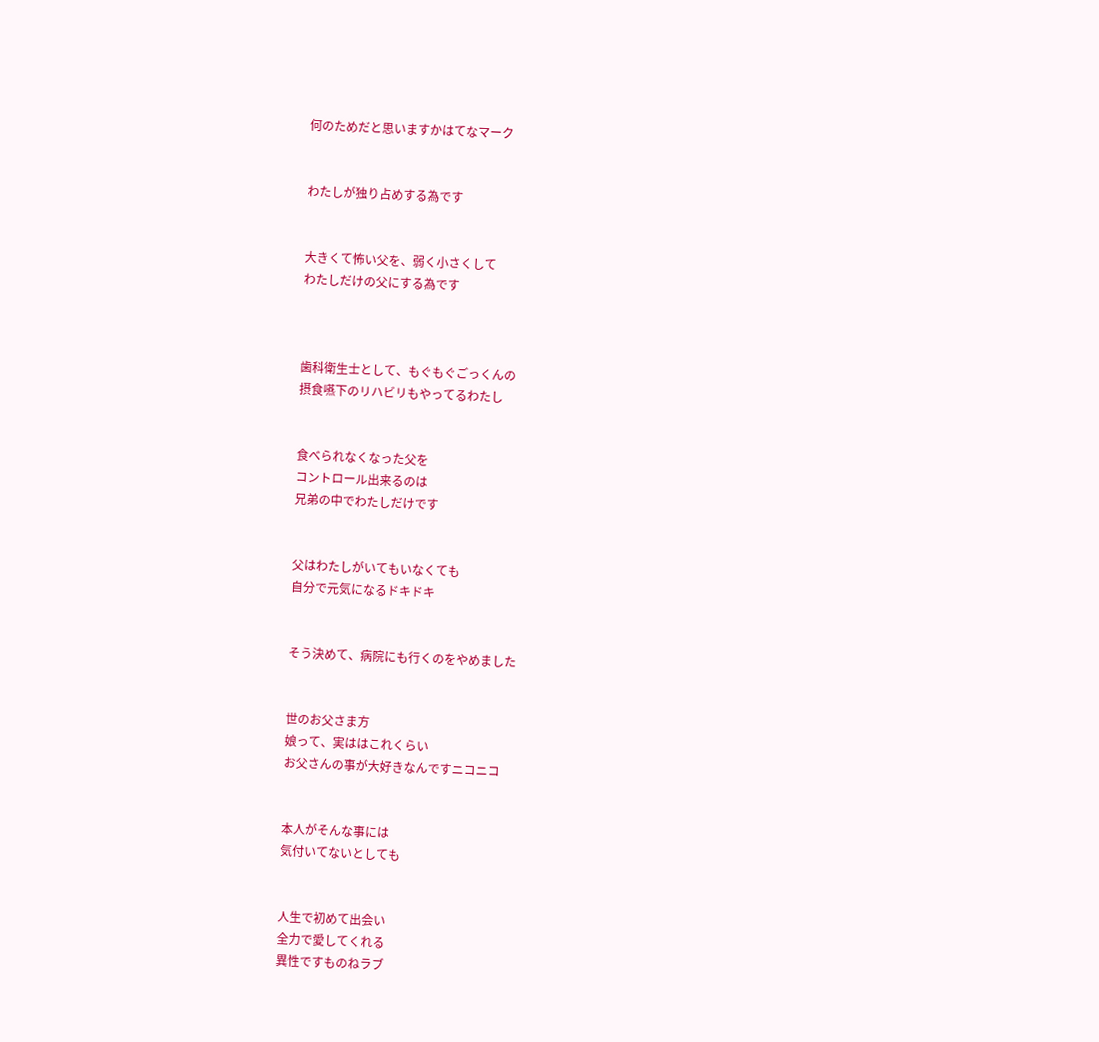何のためだと思いますかはてなマーク


わたしが独り占めする為です


大きくて怖い父を、弱く小さくして
わたしだけの父にする為です



歯科衛生士として、もぐもぐごっくんの
摂食嚥下のリハビリもやってるわたし


食べられなくなった父を
コントロール出来るのは
兄弟の中でわたしだけです


父はわたしがいてもいなくても
自分で元気になるドキドキ


そう決めて、病院にも行くのをやめました


世のお父さま方
娘って、実ははこれくらい
お父さんの事が大好きなんですニコニコ


本人がそんな事には
気付いてないとしても


人生で初めて出会い
全力で愛してくれる
異性ですものねラブ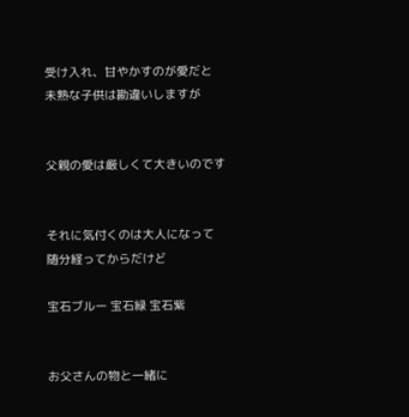受け入れ、甘やかすのが愛だと
未熟な子供は勘違いしますが


父親の愛は厳しくて大きいのです


それに気付くのは大人になって
随分経ってからだけど

宝石ブルー 宝石緑 宝石紫


お父さんの物と一緒に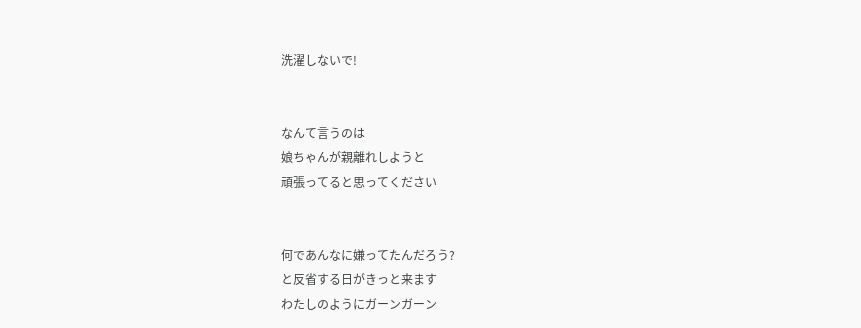洗濯しないで!


なんて言うのは
娘ちゃんが親離れしようと
頑張ってると思ってください


何であんなに嫌ってたんだろう?
と反省する日がきっと来ます
わたしのようにガーンガーン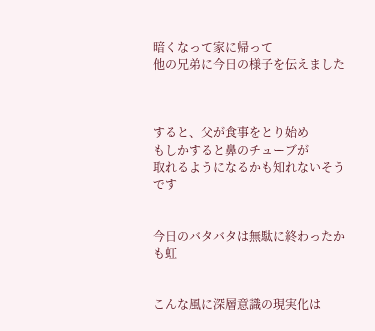暗くなって家に帰って
他の兄弟に今日の様子を伝えました



すると、父が食事をとり始め
もしかすると鼻のチューブが
取れるようになるかも知れないそうです


今日のバタバタは無駄に終わったかも虹


こんな風に深層意識の現実化は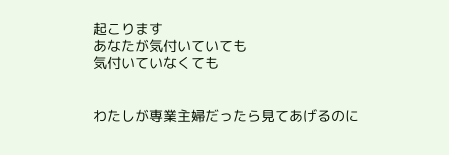起こります
あなたが気付いていても
気付いていなくても


わたしが専業主婦だったら見てあげるのに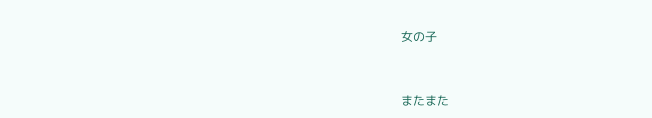女の子


またまた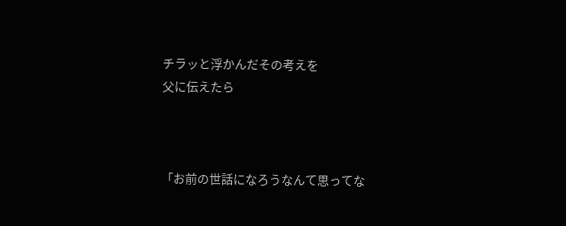チラッと浮かんだその考えを
父に伝えたら



「お前の世話になろうなんて思ってな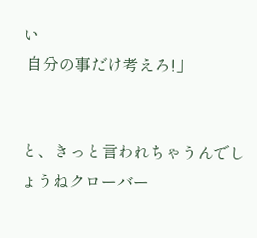い
 自分の事だけ考えろ!」


と、きっと言われちゃうんでしょうねクローバー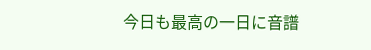今日も最高の一日に音譜